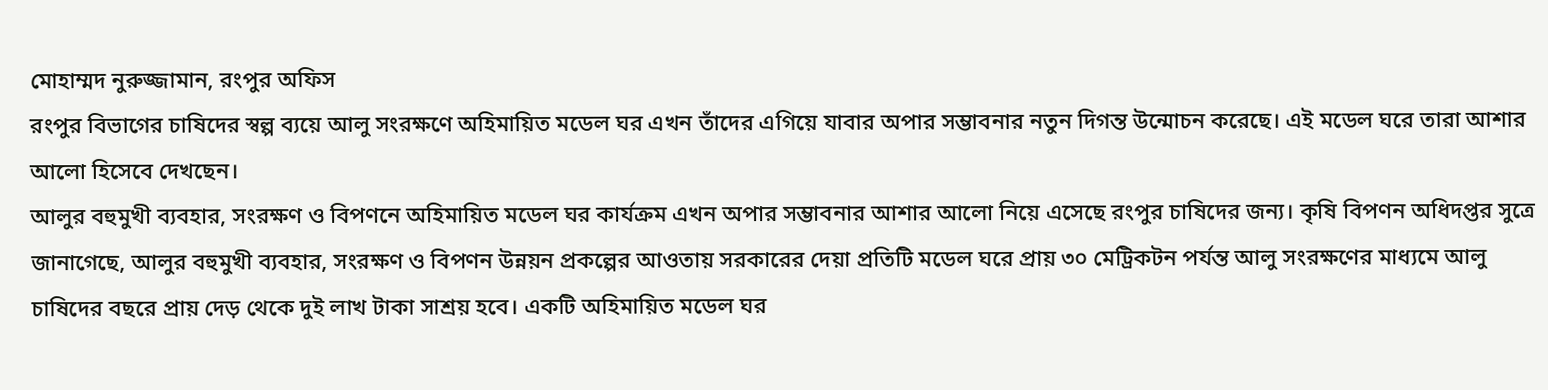মোহাম্মদ নুরুজ্জামান, রংপুর অফিস
রংপুর বিভাগের চাষিদের স্বল্প ব্যয়ে আলু সংরক্ষণে অহিমায়িত মডেল ঘর এখন তাঁদের এগিয়ে যাবার অপার সম্ভাবনার নতুন দিগন্ত উন্মোচন করেছে। এই মডেল ঘরে তারা আশার আলো হিসেবে দেখছেন।
আলুর বহুমুখী ব্যবহার, সংরক্ষণ ও বিপণনে অহিমায়িত মডেল ঘর কার্যক্রম এখন অপার সম্ভাবনার আশার আলো নিয়ে এসেছে রংপুর চাষিদের জন্য। কৃষি বিপণন অধিদপ্তর সুত্রে জানাগেছে, আলুর বহুমুখী ব্যবহার, সংরক্ষণ ও বিপণন উন্নয়ন প্রকল্পের আওতায় সরকারের দেয়া প্রতিটি মডেল ঘরে প্রায় ৩০ মেট্রিকটন পর্যন্ত আলু সংরক্ষণের মাধ্যমে আলু চাষিদের বছরে প্রায় দেড় থেকে দুই লাখ টাকা সাশ্রয় হবে। একটি অহিমায়িত মডেল ঘর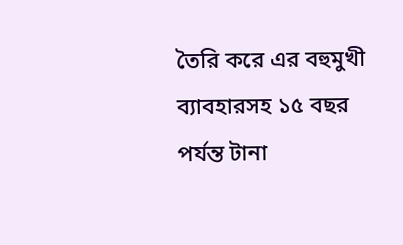তৈরি করে এর বহুমুখী ব্যাবহারসহ ১৫ বছর পর্যন্ত টানা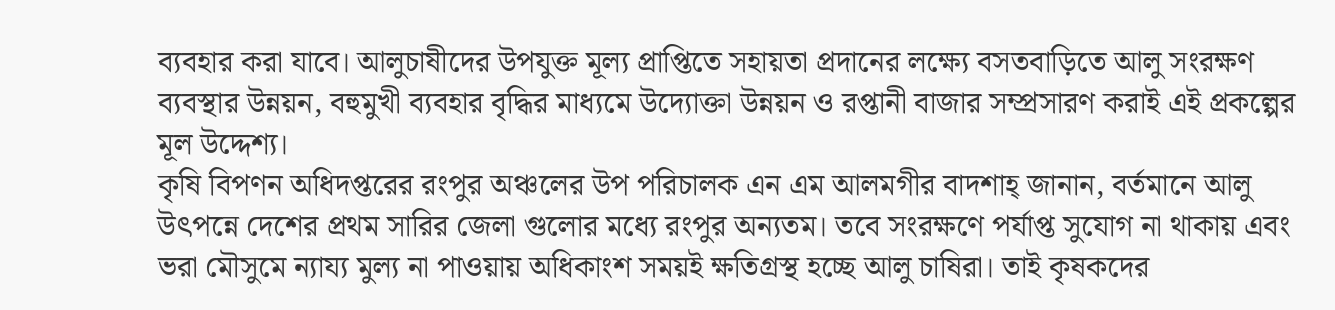ব্যবহার করা যাবে। আলুচাষীদের উপযুক্ত মূল্য প্রাপ্তিতে সহায়তা প্রদানের লক্ষ্যে বসতবাড়িতে আলু সংরক্ষণ ব্যবস্থার উন্নয়ন, বহুমুখী ব্যবহার বৃদ্ধির মাধ্যমে উদ্যোক্তা উন্নয়ন ও রপ্তানী বাজার সম্প্রসারণ করাই এই প্রকল্পের মূল উদ্দেশ্য।
কৃষি বিপণন অধিদপ্তরের রংপুর অঞ্চলের উপ পরিচালক এন এম আলমগীর বাদশাহ্ জানান, বর্তমানে আলু উৎপন্নে দেশের প্রথম সারির জেলা গুলোর মধ্যে রংপুর অন্যতম। তবে সংরক্ষণে পর্যাপ্ত সুযোগ না থাকায় এবং ভরা মৌসুমে ন্যায্য মুল্য না পাওয়ায় অধিকাংশ সময়ই ক্ষতিগ্রস্থ হচ্ছে আলু চাষিরা। তাই কৃষকদের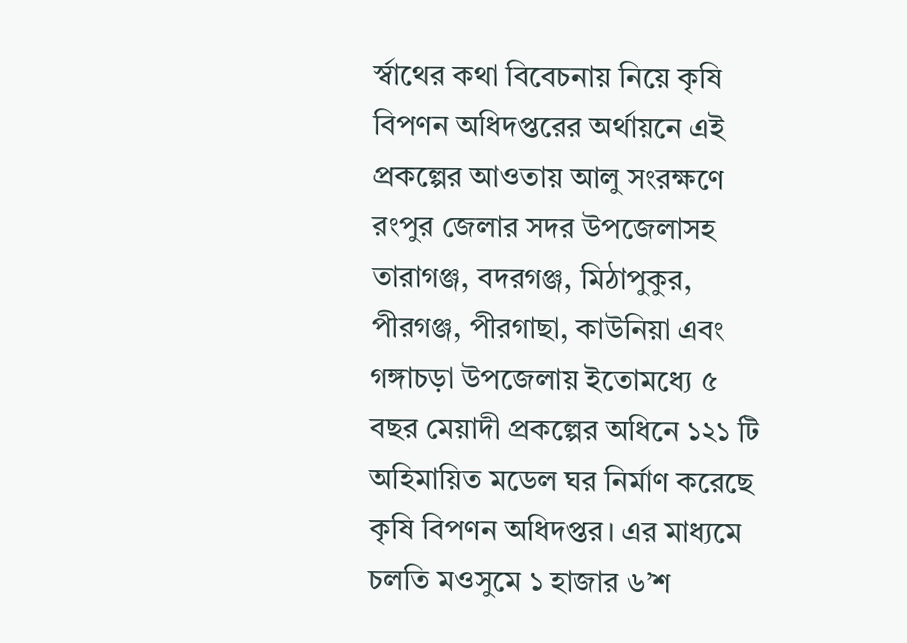র্স্বাথের কথা বিবেচনায় নিয়ে কৃষি বিপণন অধিদপ্তরের অর্থায়নে এই প্রকল্পের আওতায় আলু সংরক্ষণে রংপুর জেলার সদর উপজেলাসহ তারাগঞ্জ, বদরগঞ্জ, মিঠাপুকুর, পীরগঞ্জ, পীরগাছা, কাউনিয়া এবং গঙ্গাচড়া উপজেলায় ইতোমধ্যে ৫ বছর মেয়াদী প্রকল্পের অধিনে ১২১ টি অহিমায়িত মডেল ঘর নির্মাণ করেছে কৃষি বিপণন অধিদপ্তর। এর মাধ্যমে চলতি মওসুমে ১ হাজার ৬’শ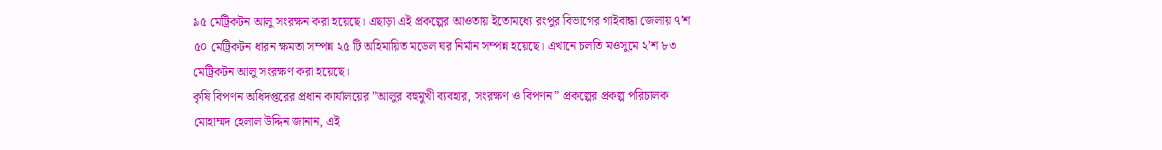৯৫ মেট্রিকটন আলু সংরক্ষন করা হয়েছে। এছাড়া এই প্রকল্পের আওতায় ইতোমধ্যে রংপুর বিভাগের গাইবান্ধা জেলায় ৭’শ ৫০ মেট্রিকটন ধারন ক্ষমতা সম্পন্ন ২৫ টি অহিমায়িত মডেল ঘর নির্মান সম্পন্ন হয়েছে। এখানে চলতি মওসুমে ২’শ ৮৩ মেট্রিকটন আলু সংরক্ষণ করা হয়েছে।
কৃষি বিপণন অধিদপ্তরের প্রধান কার্যালয়ের ”আলুর বহুমুখী ব্যবহার, সংরক্ষণ ও বিপণন” প্রকল্পের প্রকল্প পরিচালক মোহাম্মদ হেলাল উদ্দিন জানান, এই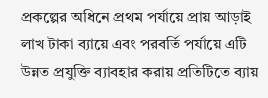প্রকল্পের অধিনে প্রথম পর্যায়ে প্রায় আড়াই লাখ টাকা ব্যায়ে এবং পরবর্তি পর্যায়ে এটি উন্নত প্রযুক্তি ব্যাবহার করায় প্রতিটিতে ব্যায়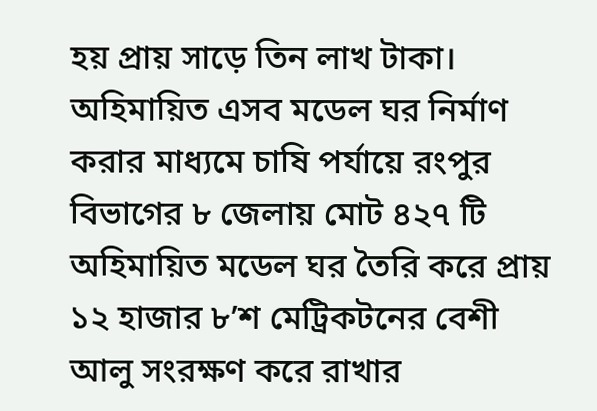হয় প্রায় সাড়ে তিন লাখ টাকা। অহিমায়িত এসব মডেল ঘর নির্মাণ করার মাধ্যমে চাষি পর্যায়ে রংপুর বিভাগের ৮ জেলায় মোট ৪২৭ টি অহিমায়িত মডেল ঘর তৈরি করে প্রায় ১২ হাজার ৮’শ মেট্রিকটনের বেশী আলু সংরক্ষণ করে রাখার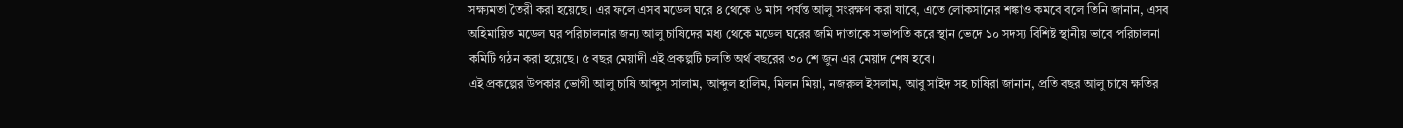সক্ষ্যমতা তৈরী করা হয়েছে। এর ফলে এসব মডেল ঘরে ৪ থেকে ৬ মাস পর্যন্ত আলু সংরক্ষণ করা যাবে, এতে লোকসানের শঙ্কাও কমবে বলে তিনি জানান, এসব অহিমায়িত মডেল ঘর পরিচালনার জন্য আলু চাষিদের মধ্য থেকে মডেল ঘরের জমি দাতাকে সভাপতি করে স্থান ভেদে ১০ সদস্য বিশিষ্ট স্থানীয় ভাবে পরিচালনা কমিটি গঠন করা হয়েছে। ৫ বছর মেয়াদী এই প্রকল্পটি চলতি অর্থ বছরের ৩০ শে জুন এর মেয়াদ শেষ হবে।
এই প্রকল্পের উপকার ভোগী আলু চাষি আব্দুস সালাম, আব্দুল হালিম, মিলন মিয়া, নজরুল ইসলাম, আবু সাইদ সহ চাষিরা জানান, প্রতি বছর আলু চাষে ক্ষতির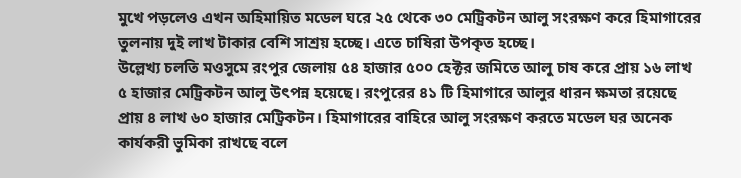মুখে পড়লেও এখন অহিমায়িত মডেল ঘরে ২৫ থেকে ৩০ মেট্রিকটন আলু সংরক্ষণ করে হিমাগারের তুলনায় দুই লাখ টাকার বেশি সাশ্রয় হচ্ছে। এতে চাষিরা উপকৃত হচ্ছে।
উল্লেখ্য চলতি মওসুমে রংপুর জেলায় ৫৪ হাজার ৫০০ হেক্টর জমিতে আলু চাষ করে প্রায় ১৬ লাখ ৫ হাজার মেট্রিকটন আলু উৎপন্ন হয়েছে। রংপুরের ৪১ টি হিমাগারে আলুর ধারন ক্ষমতা রয়েছে প্রায় ৪ লাখ ৬০ হাজার মেট্রিকটন। হিমাগারের বাহিরে আলু সংরক্ষণ করতে মডেল ঘর অনেক কার্যকরী ভুমিকা রাখছে বলে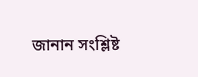জানান সংশ্লিষ্ট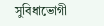সুবিধাভোগী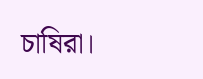চাষিরা।